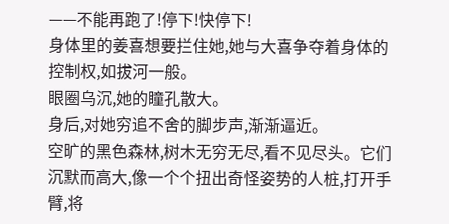——不能再跑了!停下!快停下!
身体里的姜喜想要拦住她,她与大喜争夺着身体的控制权,如拔河一般。
眼圈乌沉,她的瞳孔散大。
身后,对她穷追不舍的脚步声,渐渐逼近。
空旷的黑色森林,树木无穷无尽,看不见尽头。它们沉默而高大,像一个个扭出奇怪姿势的人桩,打开手臂,将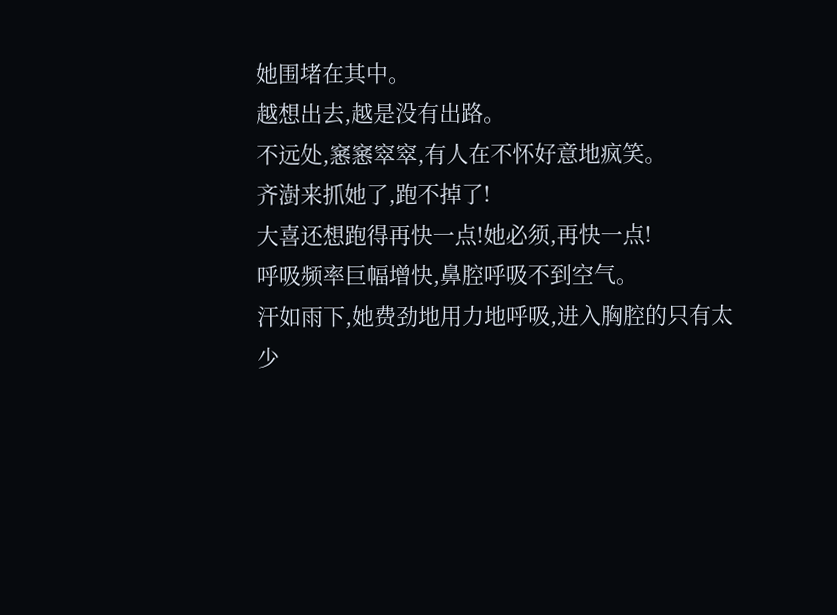她围堵在其中。
越想出去,越是没有出路。
不远处,窸窸窣窣,有人在不怀好意地疯笑。
齐澍来抓她了,跑不掉了!
大喜还想跑得再快一点!她必须,再快一点!
呼吸频率巨幅增快,鼻腔呼吸不到空气。
汗如雨下,她费劲地用力地呼吸,进入胸腔的只有太少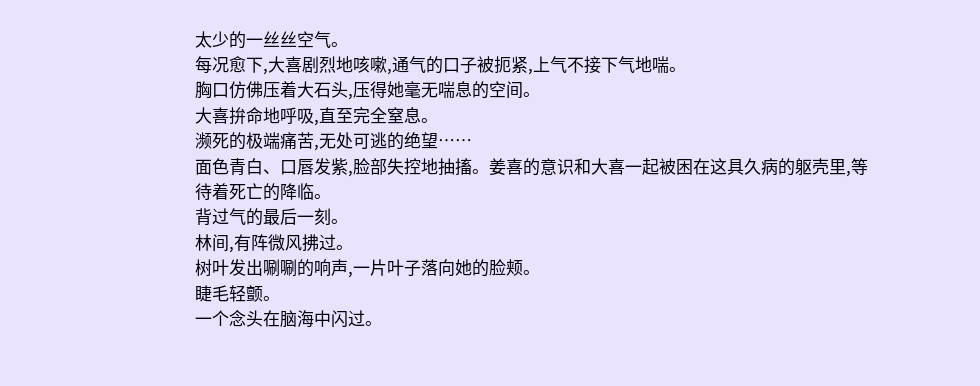太少的一丝丝空气。
每况愈下,大喜剧烈地咳嗽,通气的口子被扼紧,上气不接下气地喘。
胸口仿佛压着大石头,压得她毫无喘息的空间。
大喜拚命地呼吸,直至完全窒息。
濒死的极端痛苦,无处可逃的绝望……
面色青白、口唇发紫,脸部失控地抽搐。姜喜的意识和大喜一起被困在这具久病的躯壳里,等待着死亡的降临。
背过气的最后一刻。
林间,有阵微风拂过。
树叶发出唰唰的响声,一片叶子落向她的脸颊。
睫毛轻颤。
一个念头在脑海中闪过。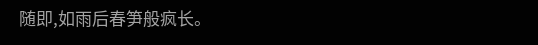随即,如雨后春笋般疯长。